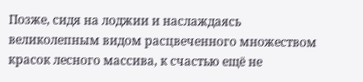Позже, сидя на лоджии и наслаждаясь великолепным видом расцвеченного множеством красок лесного массива, к счастью ещё не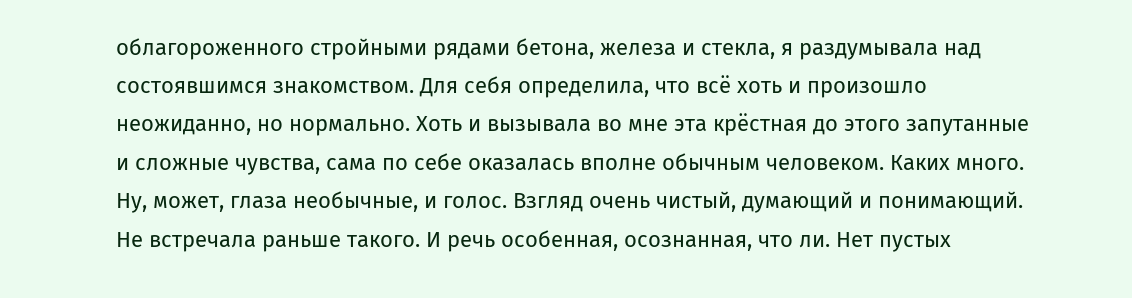облагороженного стройными рядами бетона, железа и стекла, я раздумывала над состоявшимся знакомством. Для себя определила, что всё хоть и произошло неожиданно, но нормально. Хоть и вызывала во мне эта крёстная до этого запутанные и сложные чувства, сама по себе оказалась вполне обычным человеком. Каких много. Ну, может, глаза необычные, и голос. Взгляд очень чистый, думающий и понимающий. Не встречала раньше такого. И речь особенная, осознанная, что ли. Нет пустых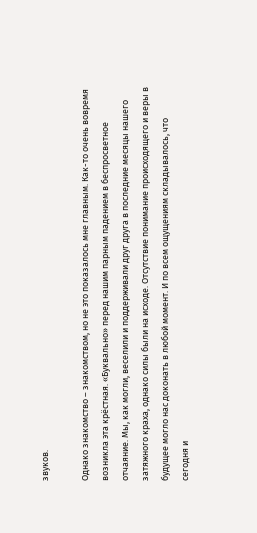звуков.

Однако знакомство – знакомством, но не это показалось мне главным. Как-то очень вовремя возникла эта крёстная. «Буквально» перед нашим парным падением в беспросветное отчаяние. Мы, как могли, веселили и поддерживали друг друга в последние месяцы нашего затяжного краха, однако силы были на исходе. Отсутствие понимание происходящего и веры в будущее могло нас доконать в любой момент. И по всем ощущениям складывалось, что сегодня и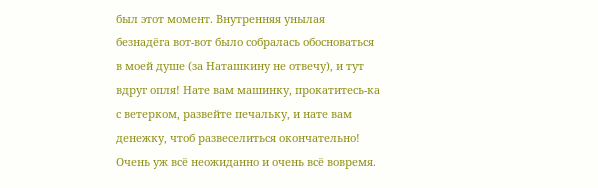был этот момент. Внутренняя унылая безнадёга вот-вот было собралась обосноваться в моей душе (за Наташкину не отвечу), и тут вдруг опля! Нате вам машинку, прокатитесь-ка с ветерком, развейте печальку, и нате вам денежку, чтоб развеселиться окончательно! Очень уж всё неожиданно и очень всё вовремя.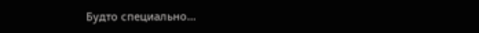Будто специально…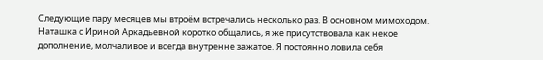Следующие пару месяцев мы втроём встречались несколько раз. В основном мимоходом. Наташка с Ириной Аркадьевной коротко общались, я же присутствовала как некое дополнение, молчаливое и всегда внутренне зажатое. Я постоянно ловила себя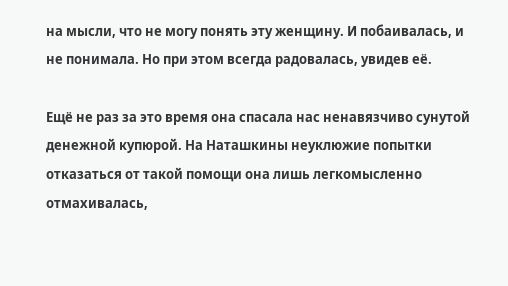на мысли, что не могу понять эту женщину. И побаивалась, и не понимала. Но при этом всегда радовалась, увидев её.

Ещё не раз за это время она спасала нас ненавязчиво сунутой денежной купюрой. На Наташкины неуклюжие попытки отказаться от такой помощи она лишь легкомысленно отмахивалась,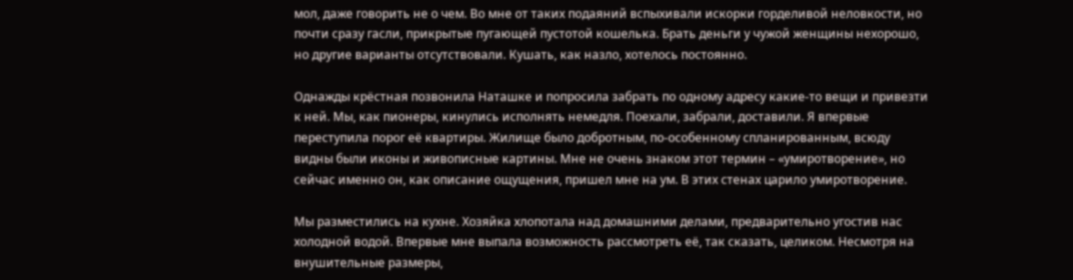мол, даже говорить не о чем. Во мне от таких подаяний вспыхивали искорки горделивой неловкости, но почти сразу гасли, прикрытые пугающей пустотой кошелька. Брать деньги у чужой женщины нехорошо, но другие варианты отсутствовали. Кушать, как назло, хотелось постоянно.

Однажды крёстная позвонила Наташке и попросила забрать по одному адресу какие-то вещи и привезти к ней. Мы, как пионеры, кинулись исполнять немедля. Поехали, забрали, доставили. Я впервые переступила порог её квартиры. Жилище было добротным, по-особенному спланированным, всюду видны были иконы и живописные картины. Мне не очень знаком этот термин – «умиротворение», но сейчас именно он, как описание ощущения, пришел мне на ум. В этих стенах царило умиротворение.

Мы разместились на кухне. Хозяйка хлопотала над домашними делами, предварительно угостив нас холодной водой. Впервые мне выпала возможность рассмотреть её, так сказать, целиком. Несмотря на внушительные размеры,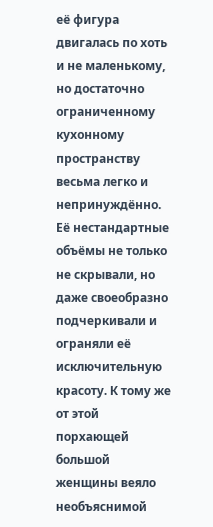её фигура двигалась по хоть и не маленькому, но достаточно ограниченному кухонному пространству весьма легко и непринуждённо. Её нестандартные объёмы не только не скрывали, но даже своеобразно подчеркивали и ограняли её исключительную красоту. К тому же от этой порхающей большой женщины веяло необъяснимой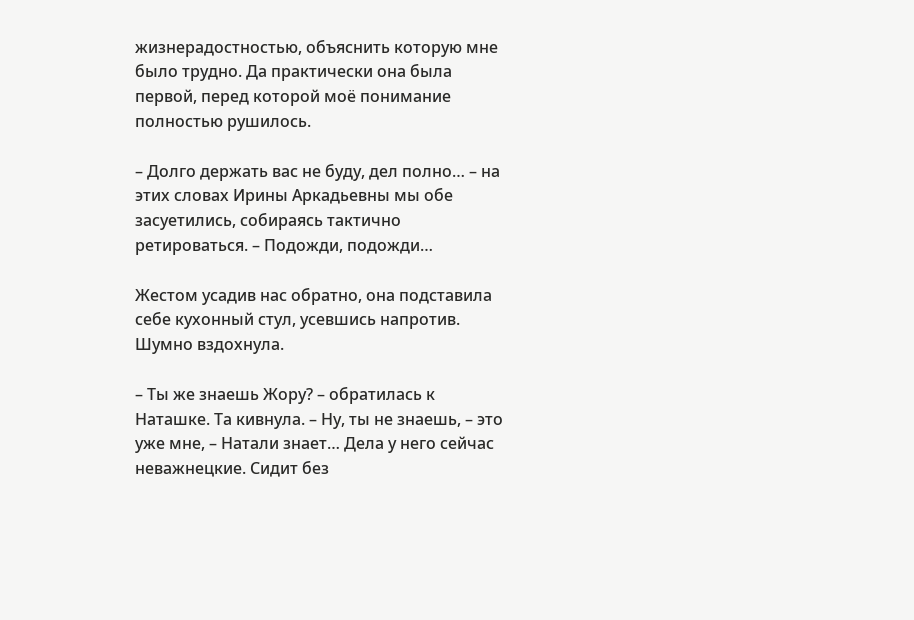жизнерадостностью, объяснить которую мне было трудно. Да практически она была первой, перед которой моё понимание полностью рушилось.

– Долго держать вас не буду, дел полно… – на этих словах Ирины Аркадьевны мы обе засуетились, собираясь тактично ретироваться. – Подожди, подожди…

Жестом усадив нас обратно, она подставила себе кухонный стул, усевшись напротив. Шумно вздохнула.

– Ты же знаешь Жору? – обратилась к Наташке. Та кивнула. – Ну, ты не знаешь, – это уже мне, – Натали знает… Дела у него сейчас неважнецкие. Сидит без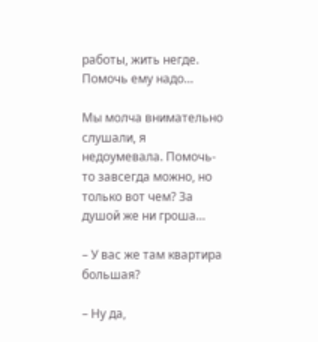работы, жить негде. Помочь ему надо…

Мы молча внимательно слушали, я недоумевала. Помочь-то завсегда можно, но только вот чем? За душой же ни гроша…

– У вас же там квартира большая?

– Ну да,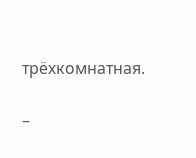трёхкомнатная.

–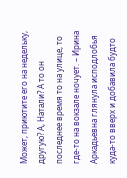Может, приютите его на недельку, другую? А, Натали? А то он последнее время то на улице, то где-то на вокзале ночует. – Ирина Аркадьевна глянула исподлобья куда-то вверх и добавила будто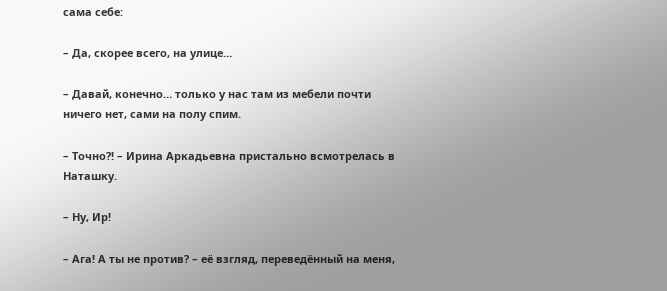сама себе:

– Да, скорее всего, на улице…

– Давай, конечно… только у нас там из мебели почти ничего нет, сами на полу спим.

– Точно?! – Ирина Аркадьевна пристально всмотрелась в Наташку.

– Ну, Ир!

– Ага! А ты не против? – её взгляд, переведённый на меня,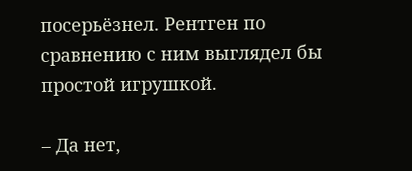посерьёзнел. Рентген по сравнению с ним выглядел бы простой игрушкой.

– Да нет,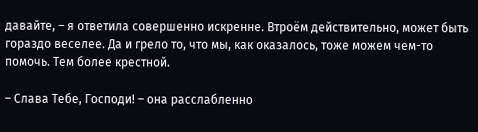давайте, – я ответила совершенно искренне. Втроём действительно, может быть гораздо веселее. Да и грело то, что мы, как оказалось, тоже можем чем-то помочь. Тем более крестной.

– Слава Тебе, Господи! – она расслабленно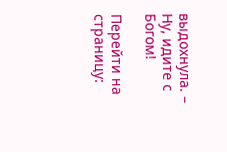выдохнула. – Ну, идите с Богом!

Перейти на страницу: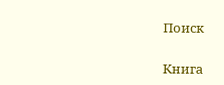Поиск

Книга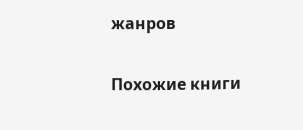жанров

Похожие книги